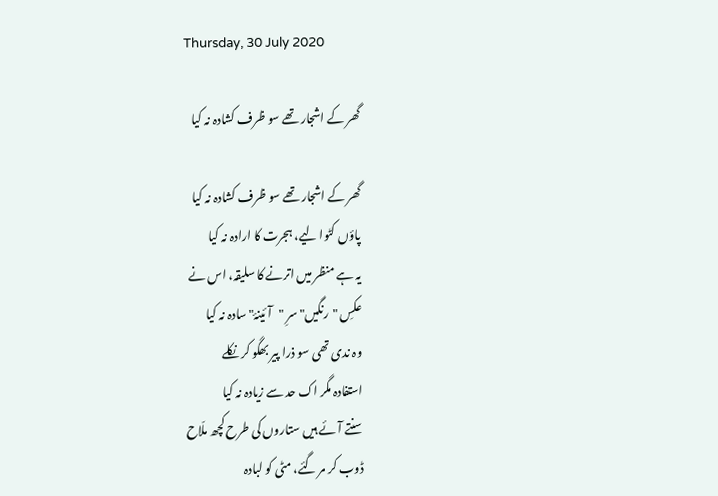Thursday, 30 July 2020

گھر کے اشجار تھے سو ظرف کشادہ نہ کیا

گھر کے اشجار تھے سو ظرف کشادہ نہ کیا
پاؤں کٹوا لیے، ہجرت کا ارادہ نہ کیا
یہ ہے منظر میں اترنے کا سلیقہ، اس نے
عکسِ "رنگیں" سرِ "آئینۂ" سادہ نہ کیا
وہ ندی تھی سو ذرا پیر بھگو کر نکلے
استفادہ مگر اک حد سے زیادہ نہ کیا
سنتے آئے ہیں ستاروں کی طرح کچھ ملّاح
ڈوب کر مر گئے، مٹی کو لبادہ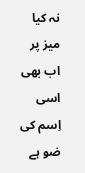نہ کیا
میز پر اب بھی اسی اِسم کی ضو ہے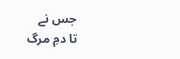جس نے
تا دمِ مرگ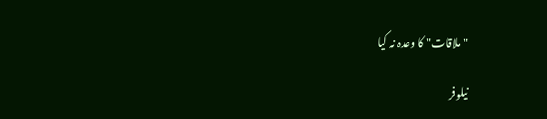"ملاقات" کا وعدہ نہ کیا

نیلوفر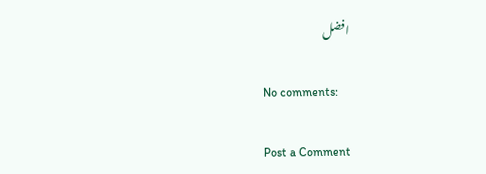افضل

No comments:

Post a Comment